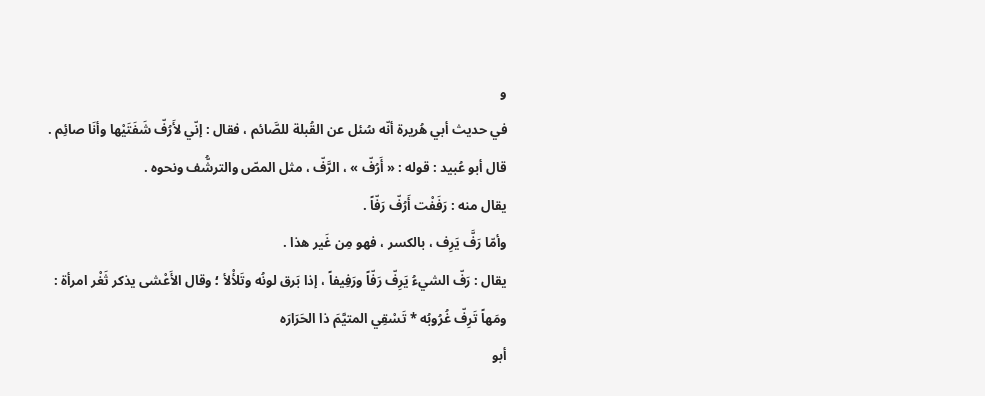و
في حديث أبي هُريرة أنّه سُئل عن القُبلة للصَّائم ، فقال : إنّي لأَرُفّ شَفَتَيْها وأنَا صائِم .
قال أبو عُبيد : قوله : « أَرُفّ » ، الرَّفّ ، مثل المصّ والترشُّف ونحوه .
يقال منه : رَفَفْت أَرُفّ رَفّاً .
وأمّا رَفَّ يَرِف ، بالكسر ، فهو مِن غَير هذا .
يقال : رَفّ الشيءُ يَرِفّ رَفّاً ورَفِيفاً ، إذا بَرق لونُه وتَلأْلأ ؛ وقال الأَعْشى يذكر ثَغْر امرأة :
ومَهاً تَرِفّ غُرُوبُه * تَسْقِي المتيَّمَ ذا الحَرَارَه
أبو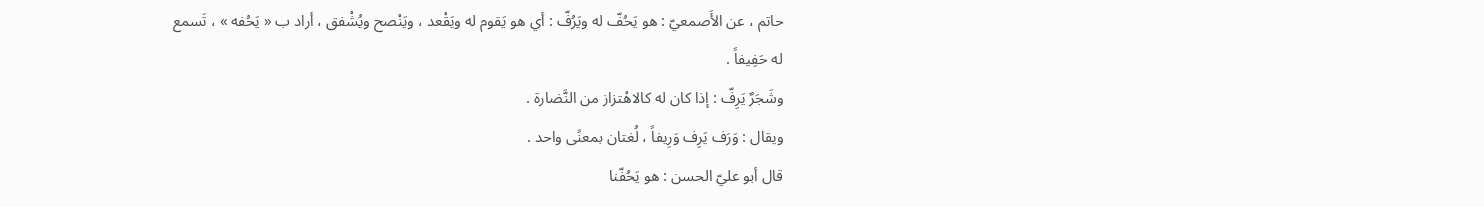حاتم ، عن الأَصمعيّ : هو يَحُفّ له ويَرُفّ : أي هو يَقوم له ويَقْعد ، ويَنْصح ويُشْفق ، أراد ب « يَحُفه » ، تَسمع له حَفِيفاً .
وشَجَرٌ يَرِفّ : إذا كان له كالاهْتزاز من النَّضارة .
ويقال : وَرَف يَرِف وَرِيفاً ، لُغتان بمعنًى واحد .
قال أبو عليّ الحسن : هو يَحُفّنا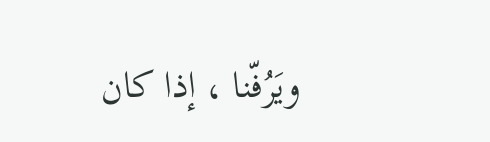ويَرُفّنا ، إذا كان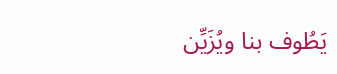يَطُوف بنا ويُزَيِّن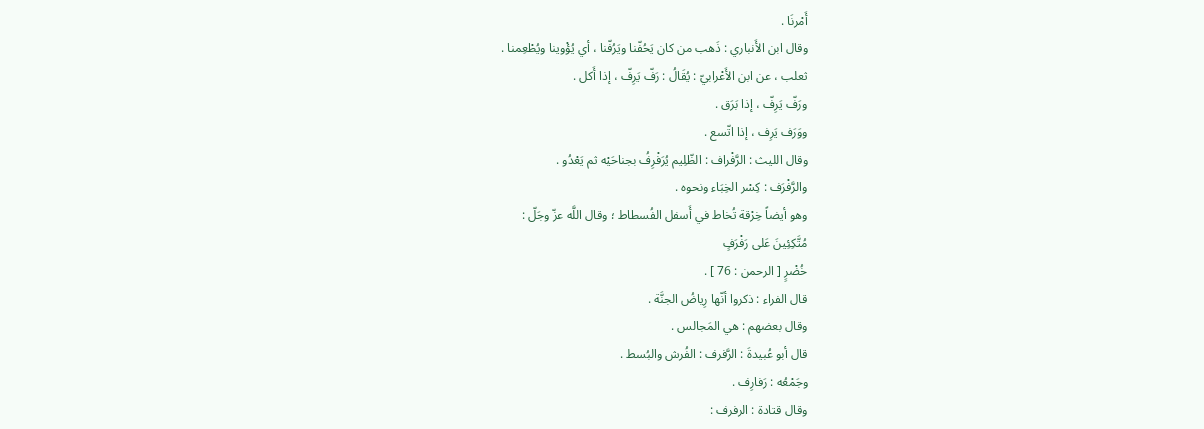أَمْرنَا .
وقال ابن الأَنباري : ذَهب من كان يَحُفّنا ويَرُفّنا ، أي يُؤْوينا ويُطْعِمنا .
ثعلب ، عن ابن الأَعْرابيّ : يُقَالُ : رَفّ يَرِفّ ، إذا أَكل .
ورَفّ يَرِفّ ، إذا بَرَق .
ووَرَف يَرِف ، إذا اتّسع .
وقال الليث : الرَّفْراف : الظّلِيم يُرَفْرِفُ بجناحَيْه ثم يَعْدُو .
والرَّفْرَف : كِسْر الخِبَاء ونحوه .
وهو أيضاً خِرْقة تُخاط في أَسفل الفُسطاط ؛ وقال اللَّه عزّ وجَلّ :
مُتَّكِئِينَ عَلى رَفْرَفٍ
خُضْرٍ [ الرحمن : 76 ] .
قال الفراء : ذكروا أنّها رِياضُ الجنَّة .
وقال بعضهم : هي المَجالس .
قال أبو عُبيدةَ : الرَّفرف : الفُرش والبُسط .
وجَمْعُه : رَفارِف .
وقال قتادة : الرفرف :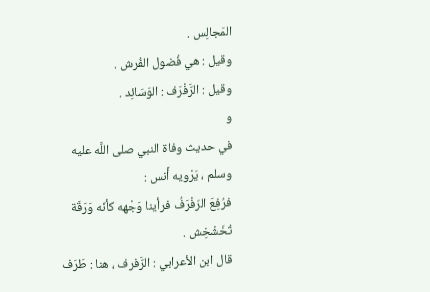المَجالِس .
وقيل : هي فُضول الفُرش .
وقيل : الرَّفْرَف : الوَسَائِد .
و
في حديث وفاة النبي صلى اللَّه عليه وسلم ، يَرْويه أَنس :
فرُفِعَ الرّفْرَفُ فرأينا وَجْهه كأنّه وَرَقَة تُخَشْخِش .
قال ابن الأعرابي : الرَّفرف ، هنا : طَرَف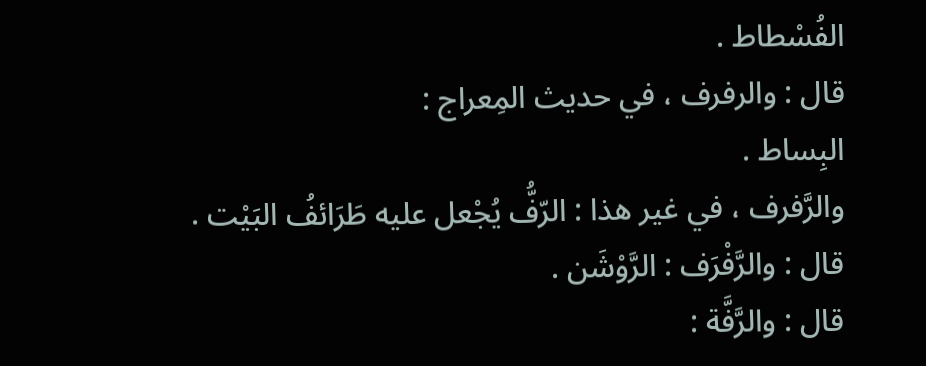الفُسْطاط .
قال : والرفرف ، في حديث المِعراج :
البِساط .
والرَّفرف ، في غير هذا : الرّفُّ يُجْعل عليه طَرَائفُ البَيْت .
قال : والرَّفْرَف : الرَّوْشَن .
قال : والرَّفَّة :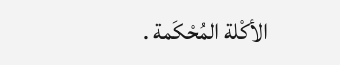الأكْلة المُحْكَمة .